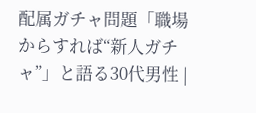配属ガチャ問題「職場からすれば“新人ガチャ”」と語る30代男性 |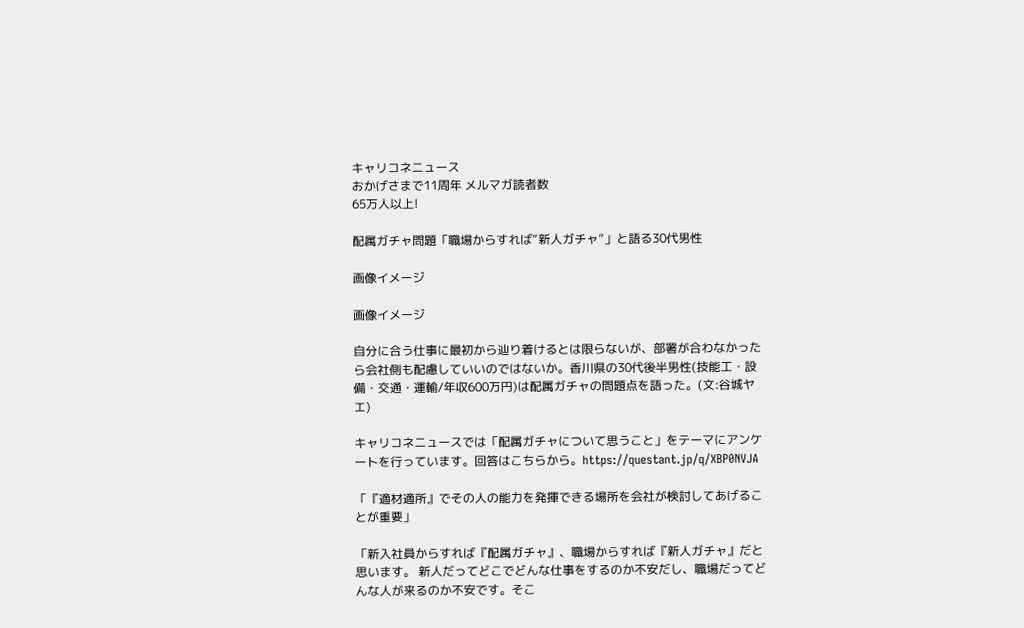キャリコネニュース
おかげさまで11周年 メルマガ読者数
65万人以上!

配属ガチャ問題「職場からすれば“新人ガチャ”」と語る30代男性

画像イメージ

画像イメージ

自分に合う仕事に最初から辿り着けるとは限らないが、部署が合わなかったら会社側も配慮していいのではないか。香川県の30代後半男性(技能工・設備・交通・運輸/年収600万円)は配属ガチャの問題点を語った。(文:谷城ヤエ)

キャリコネニュースでは「配属ガチャについて思うこと」をテーマにアンケートを行っています。回答はこちらから。https://questant.jp/q/XBP0NVJA

「『適材適所』でその人の能力を発揮できる場所を会社が検討してあげることが重要」

「新入社員からすれば『配属ガチャ』、職場からすれば『新人ガチャ』だと思います。 新人だってどこでどんな仕事をするのか不安だし、職場だってどんな人が来るのか不安です。そこ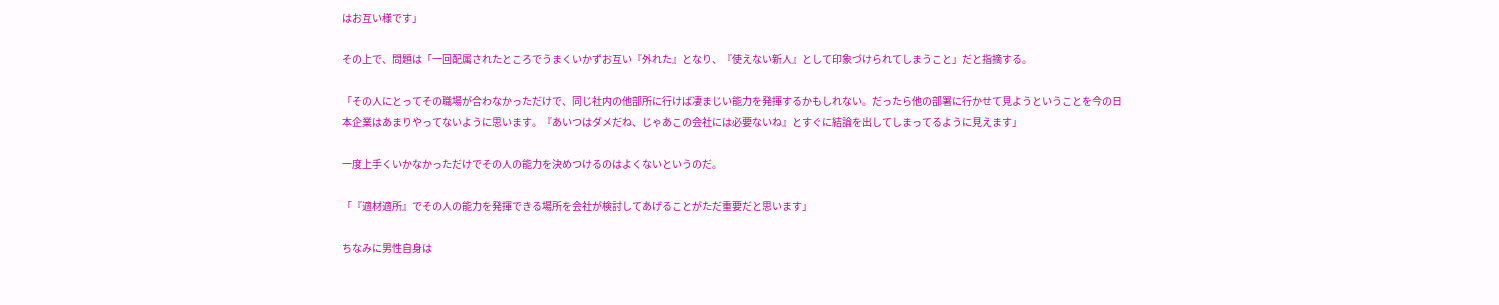はお互い様です」

その上で、問題は「一回配属されたところでうまくいかずお互い『外れた』となり、『使えない新人』として印象づけられてしまうこと」だと指摘する。

「その人にとってその職場が合わなかっただけで、同じ社内の他部所に行けば凄まじい能力を発揮するかもしれない。だったら他の部署に行かせて見ようということを今の日本企業はあまりやってないように思います。『あいつはダメだね、じゃあこの会社には必要ないね』とすぐに結論を出してしまってるように見えます」

一度上手くいかなかっただけでその人の能力を決めつけるのはよくないというのだ。

「『適材適所』でその人の能力を発揮できる場所を会社が検討してあげることがただ重要だと思います」

ちなみに男性自身は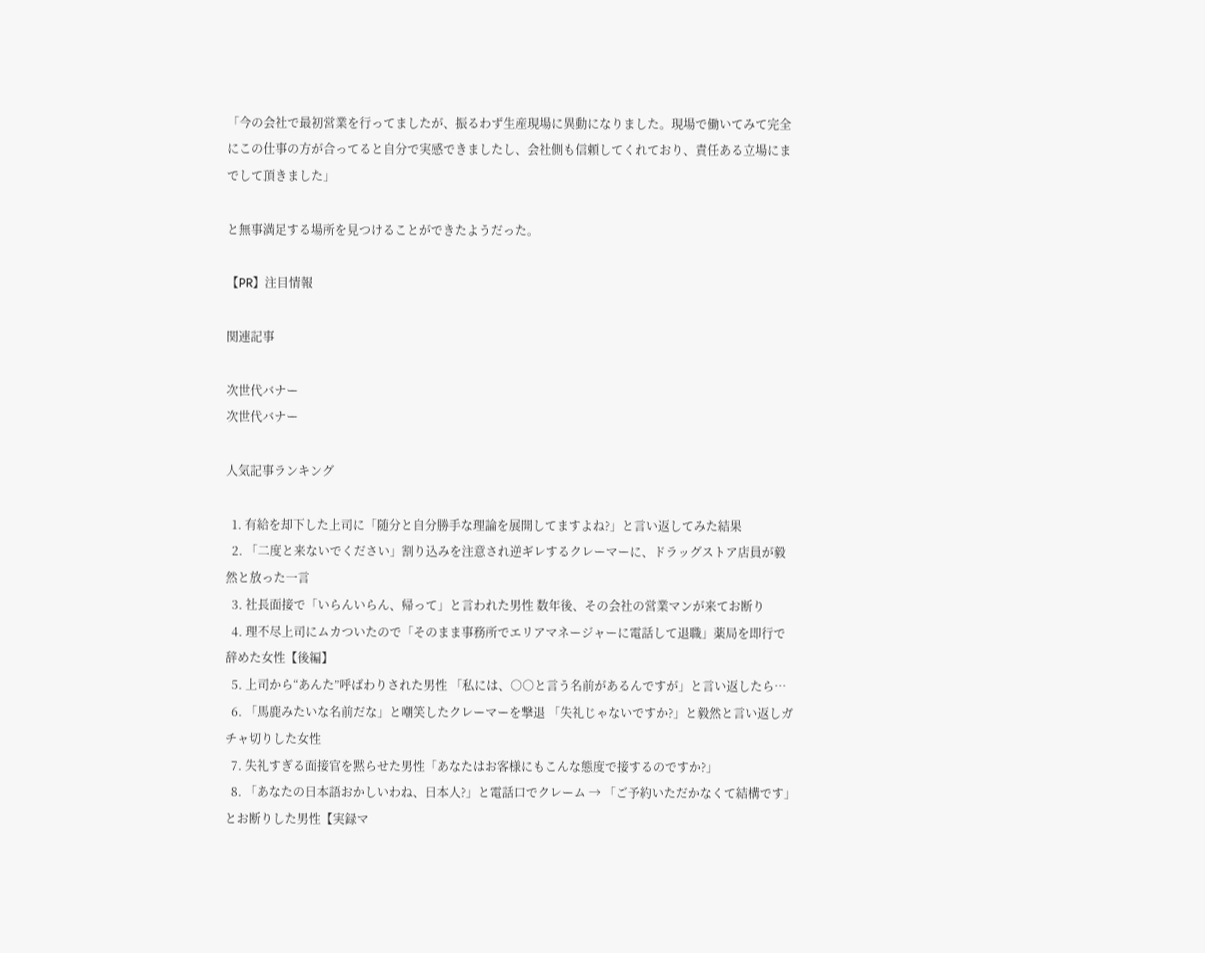「今の会社で最初営業を行ってましたが、振るわず生産現場に異動になりました。現場で働いてみて完全にこの仕事の方が合ってると自分で実感できましたし、会社側も信頼してくれており、責任ある立場にまでして頂きました」

と無事満足する場所を見つけることができたようだった。

【PR】注目情報

関連記事

次世代バナー
次世代バナー

人気記事ランキング

  1. 有給を却下した上司に「随分と自分勝手な理論を展開してますよね?」と言い返してみた結果
  2. 「二度と来ないでください」割り込みを注意され逆ギレするクレーマーに、ドラッグストア店員が毅然と放った一言
  3. 社長面接で「いらんいらん、帰って」と言われた男性 数年後、その会社の営業マンが来てお断り
  4. 理不尽上司にムカついたので「そのまま事務所でエリアマネージャーに電話して退職」薬局を即行で辞めた女性【後編】
  5. 上司から“あんた”呼ばわりされた男性 「私には、○○と言う名前があるんですが」と言い返したら…
  6. 「馬鹿みたいな名前だな」と嘲笑したクレーマーを撃退 「失礼じゃないですか?」と毅然と言い返しガチャ切りした女性
  7. 失礼すぎる面接官を黙らせた男性「あなたはお客様にもこんな態度で接するのですか?」
  8. 「あなたの日本語おかしいわね、日本人?」と電話口でクレーム → 「ご予約いただかなくて結構です」とお断りした男性【実録マ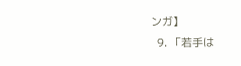ンガ】
  9. 「若手は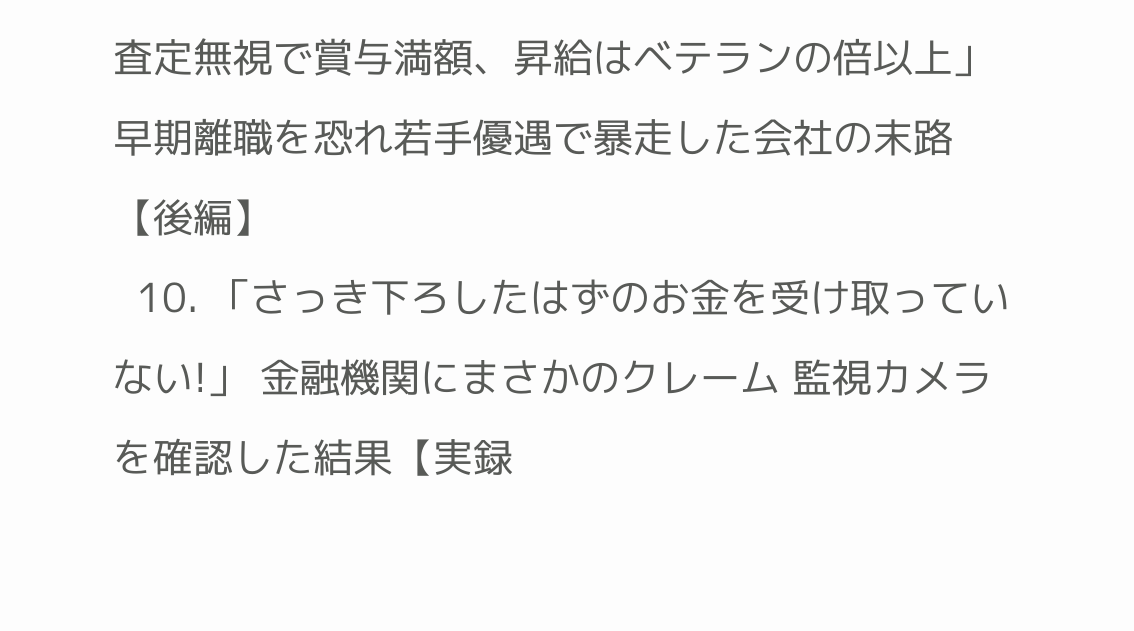査定無視で賞与満額、昇給はベテランの倍以上」早期離職を恐れ若手優遇で暴走した会社の末路【後編】
  10. 「さっき下ろしたはずのお金を受け取っていない!」 金融機関にまさかのクレーム 監視カメラを確認した結果【実録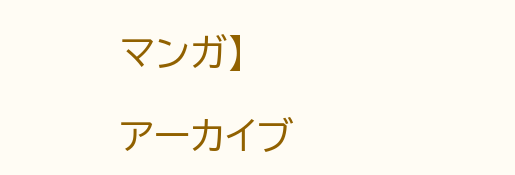マンガ】

アーカイブ